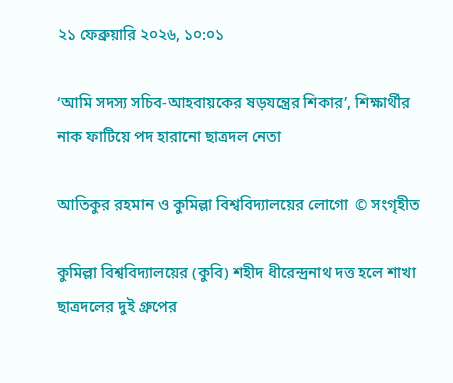২১ ফেব্রুয়ারি ২০২৬, ১০:০১

‘আমি সদস্য সচিব-আহবায়কের ষড়যন্ত্রের শিকার’, শিক্ষার্থীর নাক ফাটিয়ে পদ হারানো ছাত্রদল নেতা

আতিকুর রহমান ও কুমিল্লা বিশ্ববিদ্যালয়ের লোগো  © সংগৃহীত

কুমিল্লা বিশ্ববিদ্যালয়ের (কুবি) শহীদ ধীরেন্দ্রনাথ দত্ত হলে শাখা ছাত্রদলের দুই গ্রুপের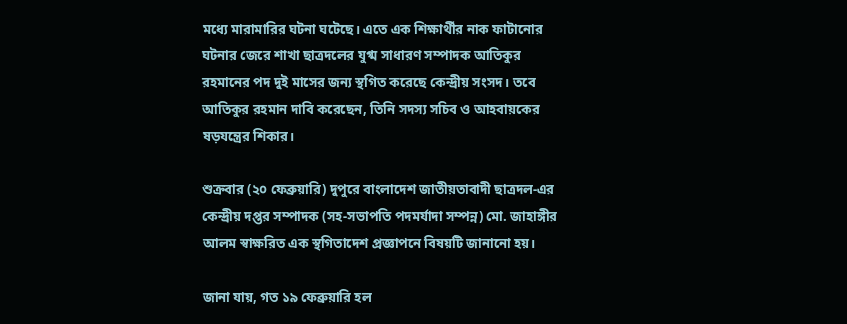মধ্যে মারামারির ঘটনা ঘটেছে। এতে এক শিক্ষার্থীর নাক ফাটানোর ঘটনার জেরে শাখা ছাত্রদলের যুগ্ম সাধারণ সম্পাদক আতিকুর রহমানের পদ দুই মাসের জন্য স্থগিত করেছে কেন্দ্রীয় সংসদ। তবে আতিকুর রহমান দাবি করেছেন, তিনি সদস্য সচিব ও আহবায়কের ষড়যন্ত্রের শিকার।

শুক্রবার (২০ ফেব্রুয়ারি) দুপুরে বাংলাদেশ জাতীয়তাবাদী ছাত্রদল-এর কেন্দ্রীয় দপ্তর সম্পাদক (সহ-সভাপতি পদমর্যাদা সম্পন্ন) মো. জাহাঙ্গীর আলম স্বাক্ষরিত এক স্থগিতাদেশ প্রজ্ঞাপনে বিষয়টি জানানো হয়।

জানা যায়, গত ১৯ ফেব্রুয়ারি হল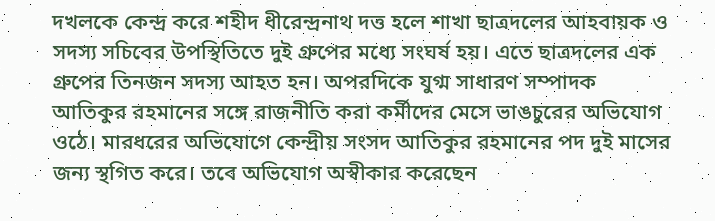দখলকে কেন্দ্র করে শহীদ ধীরেন্দ্রনাথ দত্ত হলে শাখা ছাত্রদলের আহবায়ক ও সদস্য সচিবের উপস্থিতিতে দুই গ্রুপের মধ্যে সংঘর্ষ হয়। এতে ছাত্রদলের এক গ্রুপের তিনজন সদস্য আহত হন। অপরদিকে যুগ্ম সাধারণ সম্পাদক আতিকুর রহমানের সঙ্গে রাজনীতি করা কর্মীদের মেসে ভাঙচুরের অভিযোগ ওঠে। মারধরের অভিযোগে কেন্দ্রীয় সংসদ আতিকুর রহমানের পদ দুই মাসের জন্য স্থগিত করে। তবে অভিযোগ অস্বীকার করেছেন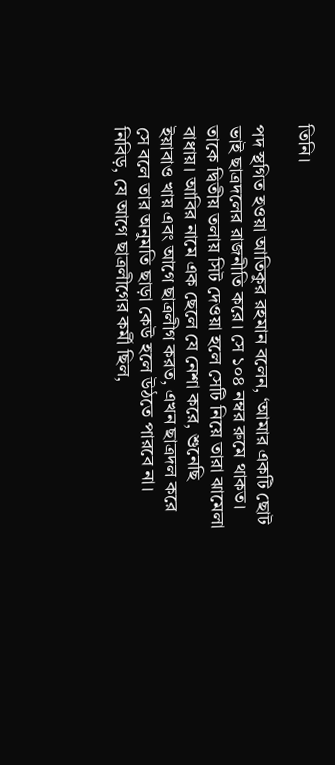তিনি।

পদ স্থগিত হওয়া আতিকুর রহমান বলেন, ‘আমার একটি ছোট ভাই ছাত্রদলের রাজনীতি করে। সে ১০৪ নম্বর রুমে থাকত। তাকে দ্বিতীয় তলায় সিট দেওয়া হলে সেটি নিয়ে তারা ঝামেলা বাধায়। আবির নামে এক ছেলে যে নেশা করে, শুনেছি ইয়াবাও খায় এবং আগে ছাত্রলীগ করত, এখন ছাত্রদল করে সে বলে তার অনুমতি ছাড়া কেউ হলে উঠতে পারবে না। নিবিড়, যে আগে ছাত্রলীগের কর্মী ছিল,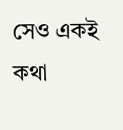সেও একই কথা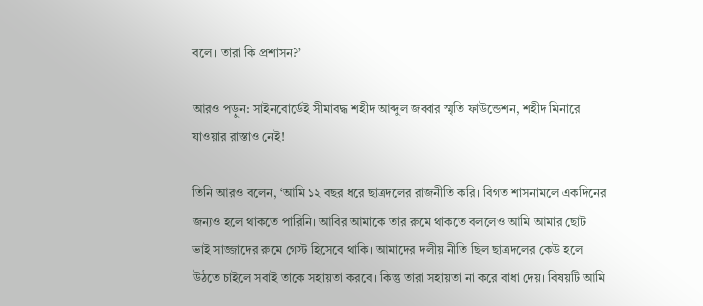বলে। তারা কি প্রশাসন?’

আরও পড়ুন: সাইনবোর্ডেই সীমাবদ্ধ শহীদ আব্দুল জব্বার স্মৃতি ফাউন্ডেশন, শহীদ মিনারে যাওয়ার রাস্তাও নেই!

তিনি আরও বলেন, ‘আমি ১২ বছর ধরে ছাত্রদলের রাজনীতি করি। বিগত শাসনামলে একদিনের জন্যও হলে থাকতে পারিনি। আবির আমাকে তার রুমে থাকতে বললেও আমি আমার ছোট ভাই সাজ্জাদের রুমে গেস্ট হিসেবে থাকি। আমাদের দলীয় নীতি ছিল ছাত্রদলের কেউ হলে উঠতে চাইলে সবাই তাকে সহায়তা করবে। কিন্তু তারা সহায়তা না করে বাধা দেয়। বিষয়টি আমি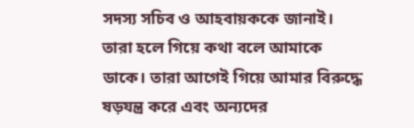সদস্য সচিব ও আহবায়ককে জানাই। তারা হলে গিয়ে কথা বলে আমাকে ডাকে। তারা আগেই গিয়ে আমার বিরুদ্ধে ষড়যন্ত্র করে এবং অন্যদের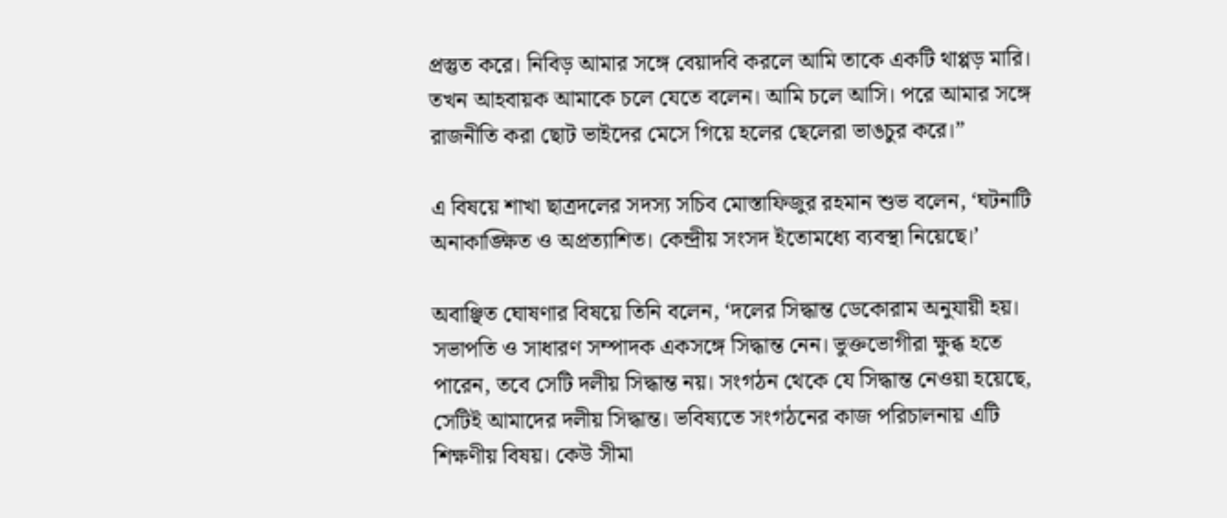প্রস্তুত করে। নিবিড় আমার সঙ্গে বেয়াদবি করলে আমি তাকে একটি থাপ্পড় মারি। তখন আহবায়ক আমাকে চলে যেতে বলেন। আমি চলে আসি। পরে আমার সঙ্গে রাজনীতি করা ছোট ভাইদের মেসে গিয়ে হলের ছেলেরা ভাঙচুর করে।”

এ বিষয়ে শাখা ছাত্রদলের সদস্য সচিব মোস্তাফিজুর রহমান শুভ বলেন, ‘ঘটনাটি অনাকাঙ্ক্ষিত ও অপ্রত্যাশিত। কেন্দ্রীয় সংসদ ইতোমধ্যে ব্যবস্থা নিয়েছে।’

অবাঞ্ছিত ঘোষণার বিষয়ে তিনি বলেন, ‘দলের সিদ্ধান্ত ডেকোরাম অনুযায়ী হয়। সভাপতি ও সাধারণ সম্পাদক একসঙ্গে সিদ্ধান্ত নেন। ভুক্তভোগীরা ক্ষুব্ধ হতে পারেন, তবে সেটি দলীয় সিদ্ধান্ত নয়। সংগঠন থেকে যে সিদ্ধান্ত নেওয়া হয়েছে, সেটিই আমাদের দলীয় সিদ্ধান্ত। ভবিষ্যতে সংগঠনের কাজ পরিচালনায় এটি শিক্ষণীয় বিষয়। কেউ সীমা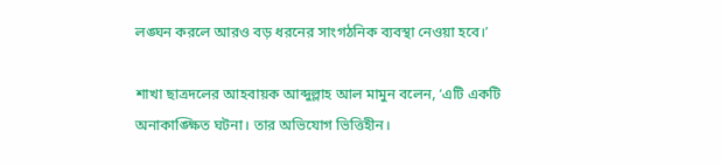লঙ্ঘন করলে আরও বড় ধরনের সাংগঠনিক ব্যবস্থা নেওয়া হবে।’

শাখা ছাত্রদলের আহবায়ক আব্দুল্লাহ আল মামুন বলেন, ‘এটি একটি অনাকাঙ্ক্ষিত ঘটনা। তার অভিযোগ ভিত্তিহীন।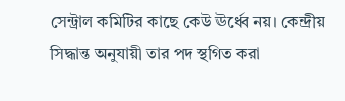সেন্ট্রাল কমিটির কাছে কেউ ঊর্ধ্বে নয়। কেন্দ্রীয় সিদ্ধান্ত অনুযায়ী তার পদ স্থগিত করা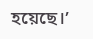হয়েছে।’